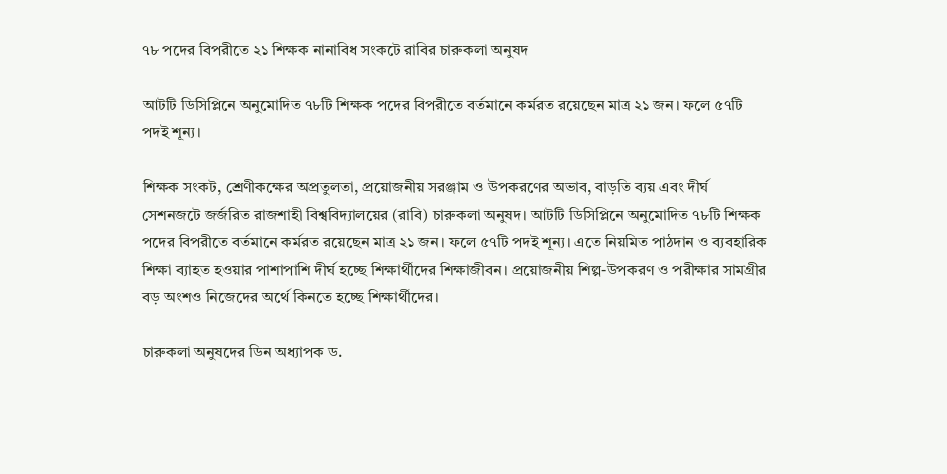৭৮ পদের বিপরীতে ২১ শিক্ষক নানাবিধ সংকটে রাবির চারুকলা অনুষদ

আটটি ডিসিপ্লিনে অনুমোদিত ৭৮টি শিক্ষক পদের বিপরীতে বর্তমানে কর্মরত রয়েছেন মাত্র ২১ জন। ফলে ৫৭টি পদই শূন্য।

শিক্ষক সংকট, শ্রেণীকক্ষের অপ্রতুলতা, প্রয়োজনীয় সরঞ্জাম ও উপকরণের অভাব, বাড়তি ব্যয় এবং দীর্ঘ সেশনজটে জর্জরিত রাজশাহী বিশ্ববিদ্যালয়ের (রাবি) চারুকলা অনুষদ। আটটি ডিসিপ্লিনে অনুমোদিত ৭৮টি শিক্ষক পদের বিপরীতে বর্তমানে কর্মরত রয়েছেন মাত্র ২১ জন। ফলে ৫৭টি পদই শূন্য। এতে নিয়মিত পাঠদান ও ব্যবহারিক শিক্ষা ব্যাহত হওয়ার পাশাপাশি দীর্ঘ হচ্ছে শিক্ষার্থীদের শিক্ষাজীবন। প্রয়োজনীয় শিল্প-উপকরণ ও পরীক্ষার সামগ্রীর বড় অংশও নিজেদের অর্থে কিনতে হচ্ছে শিক্ষার্থীদের।

চারুকলা অনুষদের ডিন অধ্যাপক ড.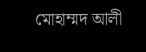মোহাম্মদ আলী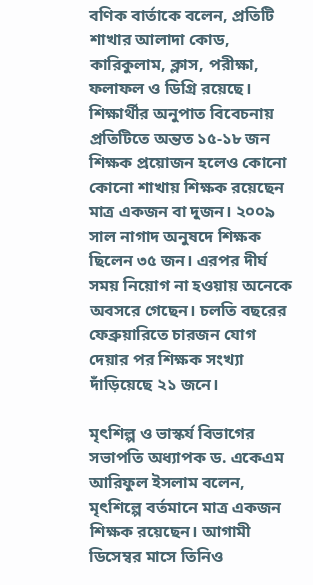বণিক বার্তাকে বলেন, প্রতিটি শাখার আলাদা কোড, কারিকুলাম, ক্লাস, পরীক্ষা, ফলাফল ও ডিগ্রি রয়েছে। শিক্ষার্থীর অনুপাত বিবেচনায় প্রতিটিতে অন্তত ১৫-১৮ জন শিক্ষক প্রয়োজন হলেও কোনো কোনো শাখায় শিক্ষক রয়েছেন মাত্র একজন বা দুজন। ২০০৯ সাল নাগাদ অনুষদে শিক্ষক ছিলেন ৩৫ জন। এরপর দীর্ঘ সময় নিয়োগ না হওয়ায় অনেকে অবসরে গেছেন। চলতি বছরের ফেব্রুয়ারিতে চারজন যোগ দেয়ার পর শিক্ষক সংখ্যা দাঁড়িয়েছে ২১ জনে।

মৃৎশিল্প ও ভাস্কর্য বিভাগের সভাপতি অধ্যাপক ড. একেএম আরিফুল ইসলাম বলেন, মৃৎশিল্পে বর্তমানে মাত্র একজন শিক্ষক রয়েছেন। আগামী ডিসেম্বর মাসে তিনিও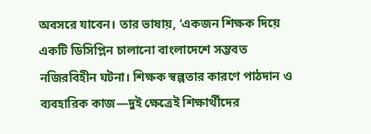অবসরে যাবেন। তার ভাষায়, ‘একজন শিক্ষক দিয়ে একটি ডিসিপ্লিন চালানো বাংলাদেশে সম্ভবত নজিরবিহীন ঘটনা। শিক্ষক স্বল্পতার কারণে পাঠদান ও ব্যবহারিক কাজ—দুই ক্ষেত্রেই শিক্ষার্থীদের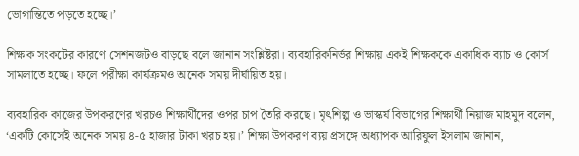ভোগান্তিতে পড়তে হচ্ছে।’

শিক্ষক সংকটের কারণে সেশনজটও বাড়ছে বলে জানান সংশ্লিষ্টরা। ব্যবহারিকনির্ভর শিক্ষায় একই শিক্ষককে একাধিক ব্যাচ ও কোর্স সামলাতে হচ্ছে। ফলে পরীক্ষা কার্যক্রমও অনেক সময় দীর্ঘায়িত হয়।

ব্যবহারিক কাজের উপকরণের খরচও শিক্ষার্থীদের ওপর চাপ তৈরি করছে। মৃৎশিল্প ও ভাস্কর্য বিভাগের শিক্ষার্থী নিয়াজ মাহমুদ বলেন, ‘একটি কোর্সেই অনেক সময় ৪-৫ হাজার টাকা খরচ হয়।’ শিক্ষা উপকরণ ব্যয় প্রসঙ্গে অধ্যাপক আরিফুল ইসলাম জানান,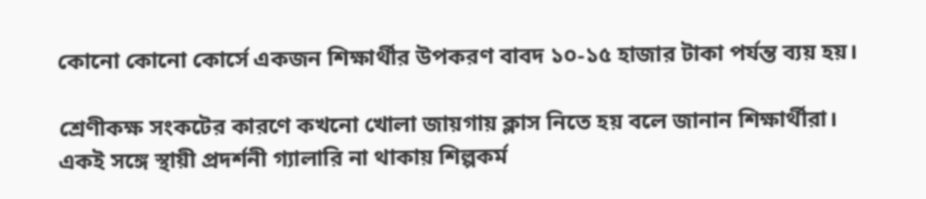কোনো কোনো কোর্সে একজন শিক্ষার্থীর উপকরণ বাবদ ১০-১৫ হাজার টাকা পর্যন্ত ব্যয় হয়।

শ্রেণীকক্ষ সংকটের কারণে কখনো খোলা জায়গায় ক্লাস নিতে হয় বলে জানান শিক্ষার্থীরা। একই সঙ্গে স্থায়ী প্রদর্শনী গ্যালারি না থাকায় শিল্পকর্ম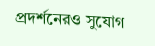প্রদর্শনেরও সুযোগ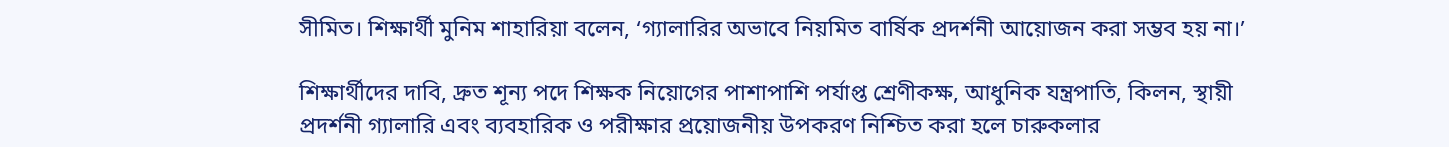সীমিত। শিক্ষার্থী মুনিম শাহারিয়া বলেন, ‘গ্যালারির অভাবে নিয়মিত বার্ষিক প্রদর্শনী আয়োজন করা সম্ভব হয় না।’

শিক্ষার্থীদের দাবি, দ্রুত শূন্য পদে শিক্ষক নিয়োগের পাশাপাশি পর্যাপ্ত শ্রেণীকক্ষ, আধুনিক যন্ত্রপাতি, কিলন, স্থায়ী প্রদর্শনী গ্যালারি এবং ব্যবহারিক ও পরীক্ষার প্রয়োজনীয় উপকরণ নিশ্চিত করা হলে চারুকলার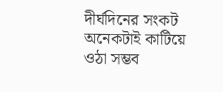দীর্ঘদিনের সংকট অনেকটাই কাটিয়ে ওঠা সম্ভব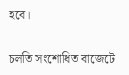হবে।

চলতি সংশোধিত বাজেটে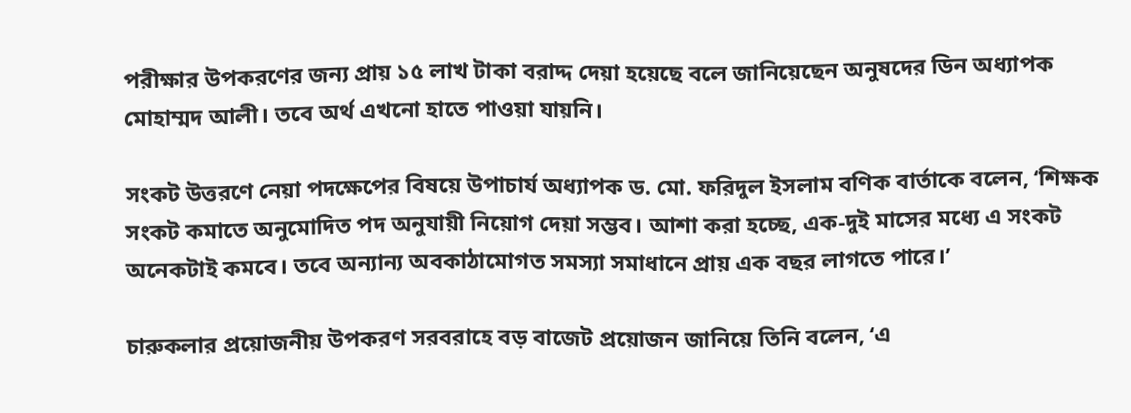পরীক্ষার উপকরণের জন্য প্রায় ১৫ লাখ টাকা বরাদ্দ দেয়া হয়েছে বলে জানিয়েছেন অনুষদের ডিন অধ্যাপক মোহাম্মদ আলী। তবে অর্থ এখনো হাতে পাওয়া যায়নি।

সংকট উত্তরণে নেয়া পদক্ষেপের বিষয়ে উপাচার্য অধ্যাপক ড. মো. ফরিদুল ইসলাম বণিক বার্তাকে বলেন, ‘শিক্ষক সংকট কমাতে অনুমোদিত পদ অনুযায়ী নিয়োগ দেয়া সম্ভব। আশা করা হচ্ছে, এক-দুই মাসের মধ্যে এ সংকট অনেকটাই কমবে। তবে অন্যান্য অবকাঠামোগত সমস্যা সমাধানে প্রায় এক বছর লাগতে পারে।’

চারুকলার প্রয়োজনীয় উপকরণ সরবরাহে বড় বাজেট প্রয়োজন জানিয়ে তিনি বলেন, ‘এ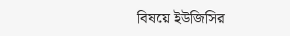বিষয়ে ইউজিসির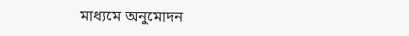মাধ্যমে অনুমোদন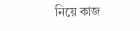নিয়ে কাজ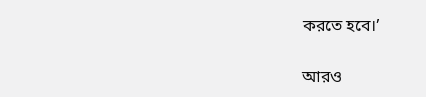করতে হবে।’

আরও